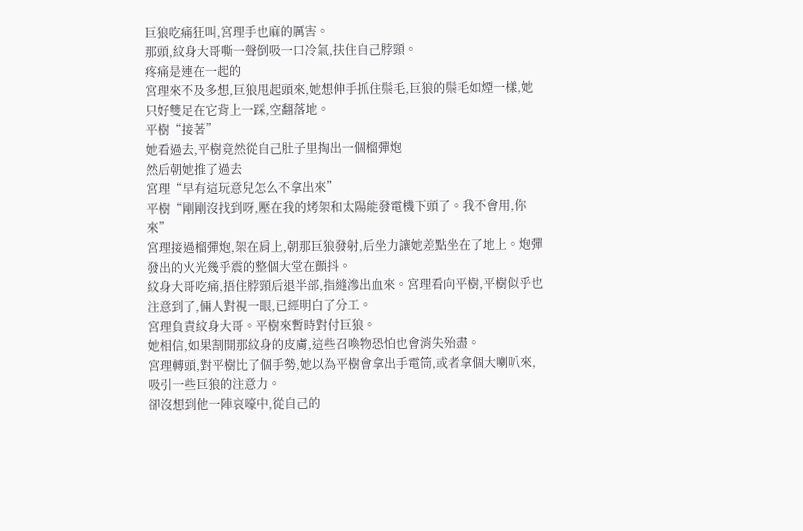巨狼吃痛狂叫,宮理手也麻的厲害。
那頭,紋身大哥嘶一聲倒吸一口冷氣,扶住自己脖頸。
疼痛是連在一起的
宮理來不及多想,巨狼甩起頭來,她想伸手抓住鬃毛,巨狼的鬃毛如煙一樣,她只好雙足在它背上一踩,空翻落地。
平樹“接著”
她看過去,平樹竟然從自己肚子里掏出一個榴彈炮
然后朝她推了過去
宮理“早有這玩意兒怎么不拿出來”
平樹“剛剛沒找到呀,壓在我的烤架和太陽能發電機下頭了。我不會用,你來”
宮理接過榴彈炮,架在肩上,朝那巨狼發射,后坐力讓她差點坐在了地上。炮彈發出的火光幾乎震的整個大堂在顫抖。
紋身大哥吃痛,捂住脖頸后退半部,指縫滲出血來。宮理看向平樹,平樹似乎也注意到了,倆人對視一眼,已經明白了分工。
宮理負責紋身大哥。平樹來暫時對付巨狼。
她相信,如果割開那紋身的皮膚,這些召喚物恐怕也會消失殆盡。
宮理轉頭,對平樹比了個手勢,她以為平樹會拿出手電筒,或者拿個大喇叭來,吸引一些巨狼的注意力。
卻沒想到他一陣哀嚎中,從自己的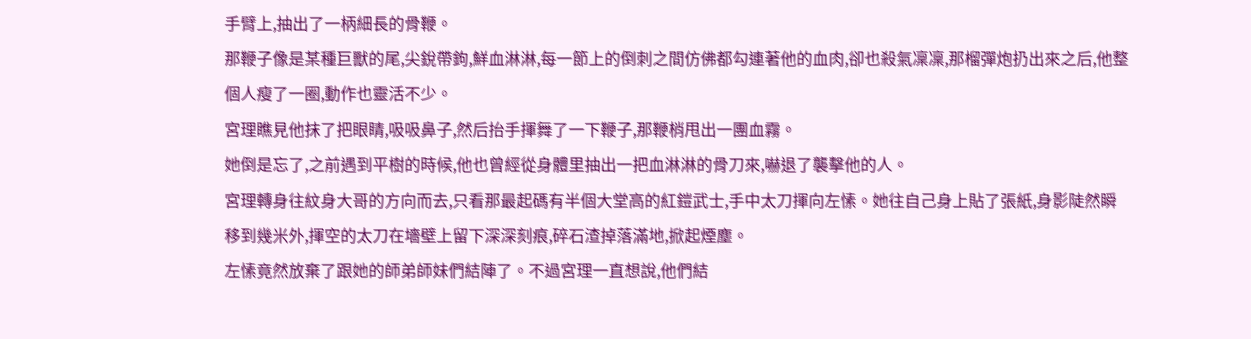手臂上,抽出了一柄細長的骨鞭。
那鞭子像是某種巨獸的尾,尖銳帶鉤,鮮血淋淋,每一節上的倒刺之間仿佛都勾連著他的血肉,卻也殺氣凜凜,那榴彈炮扔出來之后,他整個人瘦了一圈,動作也靈活不少。
宮理瞧見他抹了把眼睛,吸吸鼻子,然后抬手揮舞了一下鞭子,那鞭梢甩出一團血霧。
她倒是忘了,之前遇到平樹的時候,他也曾經從身體里抽出一把血淋淋的骨刀來,嚇退了襲擊他的人。
宮理轉身往紋身大哥的方向而去,只看那最起碼有半個大堂高的紅鎧武士,手中太刀揮向左愫。她往自己身上貼了張紙,身影陡然瞬移到幾米外,揮空的太刀在墻壁上留下深深刻痕,碎石渣掉落滿地,掀起煙塵。
左愫竟然放棄了跟她的師弟師妹們結陣了。不過宮理一直想說,他們結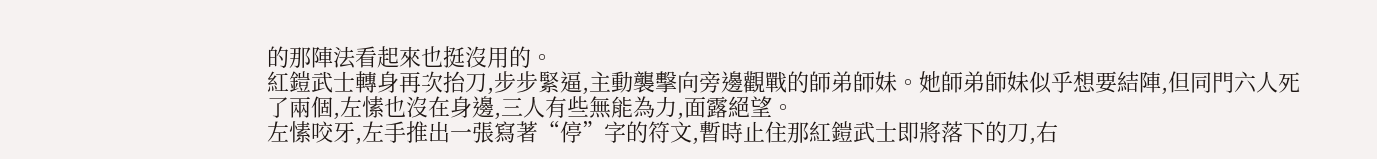的那陣法看起來也挺沒用的。
紅鎧武士轉身再次抬刀,步步緊逼,主動襲擊向旁邊觀戰的師弟師妹。她師弟師妹似乎想要結陣,但同門六人死了兩個,左愫也沒在身邊,三人有些無能為力,面露絕望。
左愫咬牙,左手推出一張寫著“停”字的符文,暫時止住那紅鎧武士即將落下的刀,右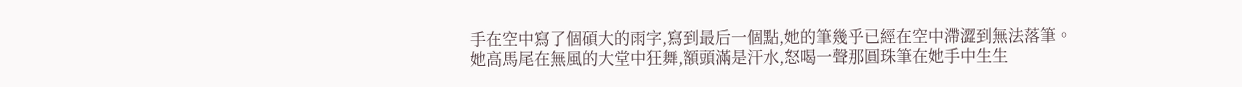手在空中寫了個碩大的雨字,寫到最后一個點,她的筆幾乎已經在空中滯澀到無法落筆。
她高馬尾在無風的大堂中狂舞,額頭滿是汗水,怒喝一聲那圓珠筆在她手中生生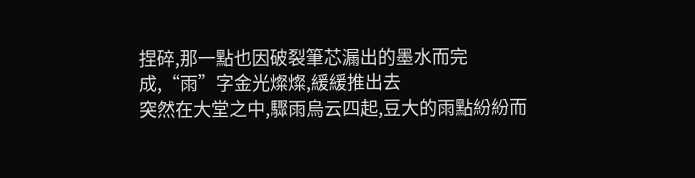捏碎,那一點也因破裂筆芯漏出的墨水而完成,“雨”字金光燦燦,緩緩推出去
突然在大堂之中,驟雨烏云四起,豆大的雨點紛紛而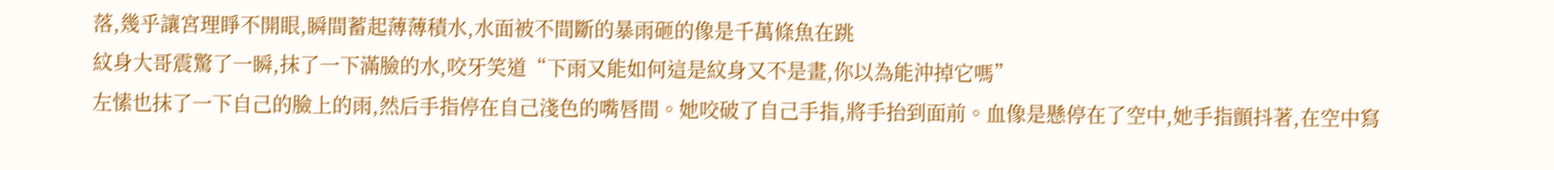落,幾乎讓宮理睜不開眼,瞬間蓄起薄薄積水,水面被不間斷的暴雨砸的像是千萬條魚在跳
紋身大哥震驚了一瞬,抹了一下滿臉的水,咬牙笑道“下雨又能如何這是紋身又不是畫,你以為能沖掉它嗎”
左愫也抹了一下自己的臉上的雨,然后手指停在自己淺色的嘴唇間。她咬破了自己手指,將手抬到面前。血像是懸停在了空中,她手指顫抖著,在空中寫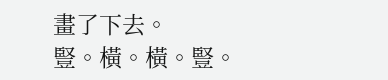畫了下去。
豎。橫。橫。豎。